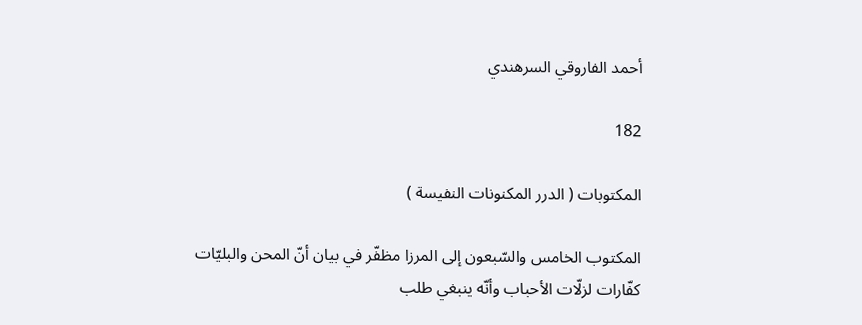أحمد الفاروقي السرهندي

182

المكتوبات ( الدرر المكنونات النفيسة )

المكتوب الخامس والسّبعون إلى المرزا مظفّر في بيان أنّ المحن والبليّات كفّارات لزلّات الأحباب وأنّه ينبغي طلب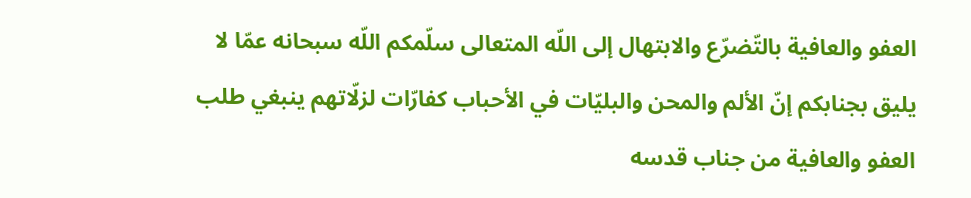العفو والعافية بالتّضرّع والابتهال إلى اللّه المتعالى سلّمكم اللّه سبحانه عمّا لا يليق بجنابكم إنّ الألم والمحن والبليّات في الأحباب كفارّات لزلّاتهم ينبغي طلب العفو والعافية من جناب قدسه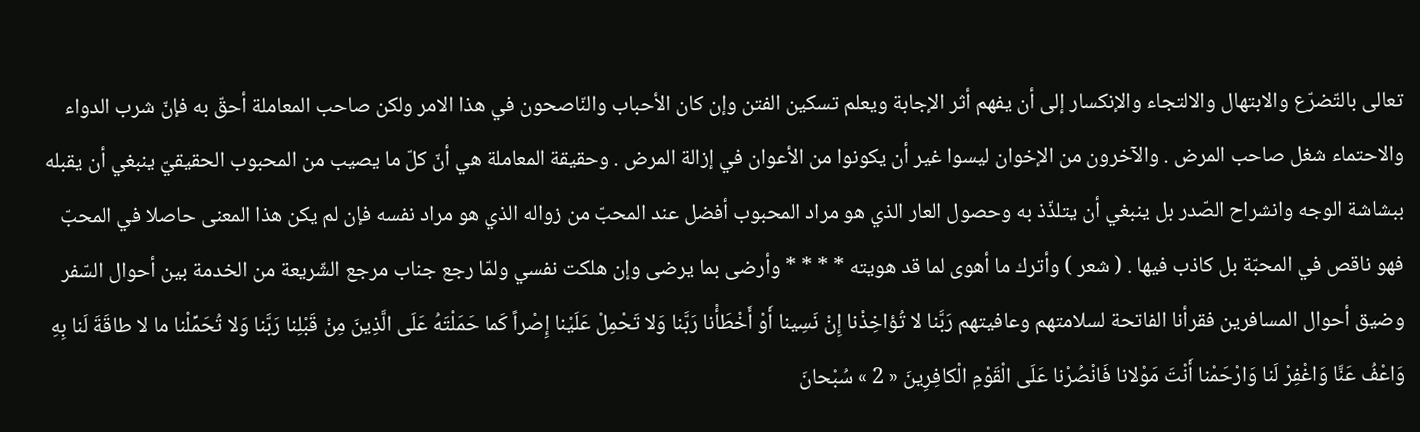تعالى بالتّضرّع والابتهال والالتجاء والإنكسار إلى أن يفهم أثر الإجابة ويعلم تسكين الفتن وإن كان الأحباب والنّاصحون في هذا الامر ولكن صاحب المعاملة أحقّ به فإنّ شرب الدواء والاحتماء شغل صاحب المرض . والآخرون من الإخوان ليسوا غير أن يكونوا من الأعوان في إزالة المرض . وحقيقة المعاملة هي أنّ كلّ ما يصيب من المحبوب الحقيقيّ ينبغي أن يقبله ببشاشة الوجه وانشراح الصّدر بل ينبغي أن يتلذّذ به وحصول العار الذي هو مراد المحبوب أفضل عند المحبّ من زواله الذي هو مراد نفسه فإن لم يكن هذا المعنى حاصلا في المحبّ فهو ناقص في المحبّة بل كاذب فيها . ( شعر ) وأترك ما أهوى لما قد هويته * * * * وأرضى بما يرضى وإن هلكت نفسي ولمّا رجع جناب مرجع الشّريعة من الخدمة بين أحوال السّفر وضيق أحوال المسافرين فقرأنا الفاتحة لسلامتهم وعافيتهم رَبَّنا لا تُؤاخِذْنا إِنْ نَسِينا أَوْ أَخْطَأْنا رَبَّنا وَلا تَحْمِلْ عَلَيْنا إِصْراً كَما حَمَلْتَهُ عَلَى الَّذِينَ مِنْ قَبْلِنا رَبَّنا وَلا تُحَمِّلْنا ما لا طاقَةَ لَنا بِهِ وَاعْفُ عَنَّا وَاغْفِرْ لَنا وَارْحَمْنا أَنْتَ مَوْلانا فَانْصُرْنا عَلَى الْقَوْمِ الْكافِرِينَ « 2 » سُبْحانَ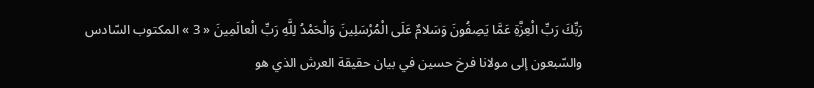رَبِّكَ رَبِّ الْعِزَّةِ عَمَّا يَصِفُونَ وَسَلامٌ عَلَى الْمُرْسَلِينَ وَالْحَمْدُ لِلَّهِ رَبِّ الْعالَمِينَ « 3 » المكتوب السّادس والسّبعون إلى مولانا فرخ حسين في بيان حقيقة العرش الذي هو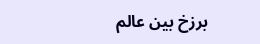برزخ بين عالم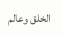الخلق وعالم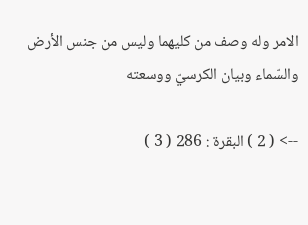الامر وله وصف من كليهما وليس من جنس الأرض والسّماء وبيان الكرسيّ ووسعته

--> ( 2 ) البقرة : 286 ( 3 )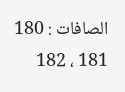الصافات : 180 181 ، 182